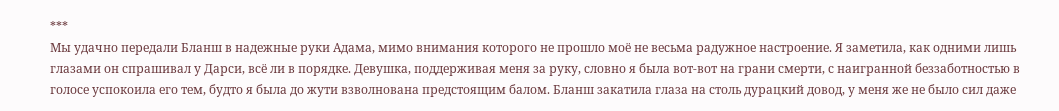***
Мы удачно передали Бланш в надежные руки Адама, мимо внимания которого не прошло моё не весьма радужное настроение. Я заметила, как одними лишь глазами он спрашивал у Дарси, всё ли в порядке. Девушка, поддерживая меня за руку, словно я была вот-вот на грани смерти, с наигранной беззаботностью в голосе успокоила его тем, будто я была до жути взволнована предстоящим балом. Бланш закатила глаза на столь дурацкий довод, у меня же не было сил даже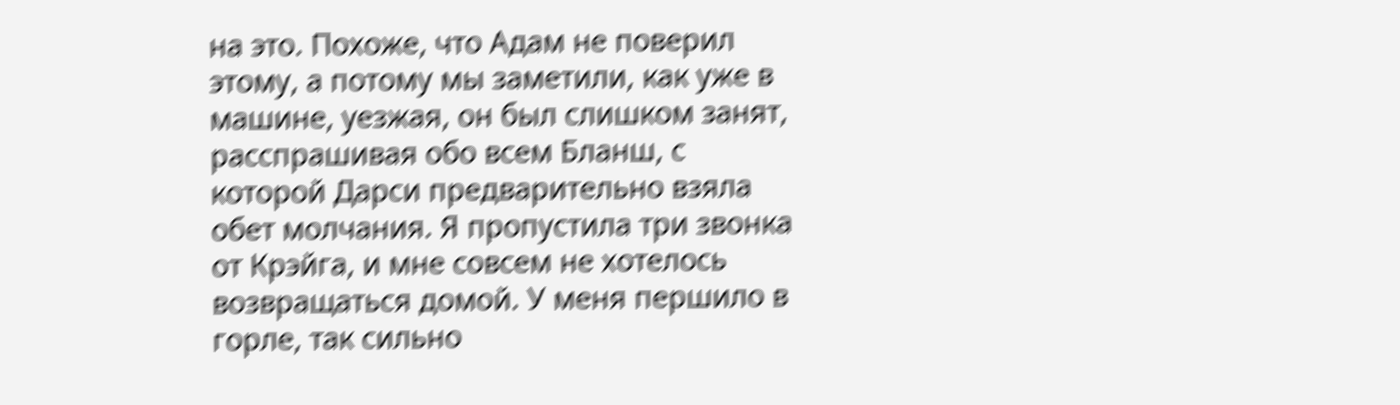на это. Похоже, что Адам не поверил этому, а потому мы заметили, как уже в машине, уезжая, он был слишком занят, расспрашивая обо всем Бланш, с которой Дарси предварительно взяла обет молчания. Я пропустила три звонка от Крэйга, и мне совсем не хотелось возвращаться домой. У меня першило в горле, так сильно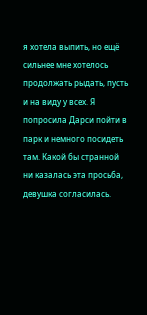я хотела выпить, но ещё сильнее мне хотелось продолжать рыдать, пусть и на виду у всех. Я попросила Дарси пойти в парк и немного посидеть там. Какой бы странной ни казалась эта просьба, девушка согласилась.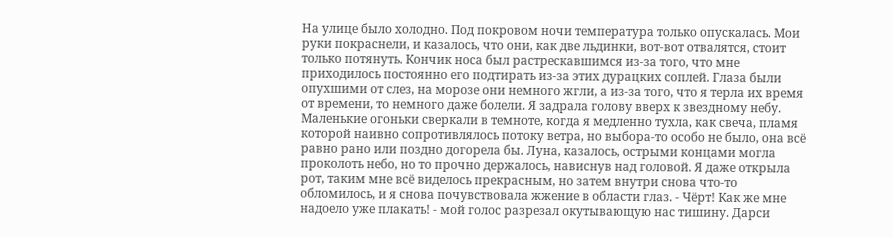На улице было холодно. Под покровом ночи температура только опускалась. Мои руки покраснели, и казалось, что они, как две льдинки, вот-вот отвалятся, стоит только потянуть. Кончик носа был растрескавшимся из-за того, что мне приходилось постоянно его подтирать из-за этих дурацких соплей. Глаза были опухшими от слез, на морозе они немного жгли, а из-за того, что я терла их время от времени, то немного даже болели. Я задрала голову вверх к звездному небу. Маленькие огоньки сверкали в темноте, когда я медленно тухла, как свеча, пламя которой наивно сопротивлялось потоку ветра, но выбора-то особо не было, она всё равно рано или поздно догорела бы. Луна, казалось, острыми концами могла проколоть небо, но то прочно держалось, нависнув над головой. Я даже открыла рот, таким мне всё виделось прекрасным, но затем внутри снова что-то обломилось, и я снова почувствовала жжение в области глаз. - Чёрт! Как же мне надоело уже плакать! - мой голос разрезал окутывающую нас тишину. Дарси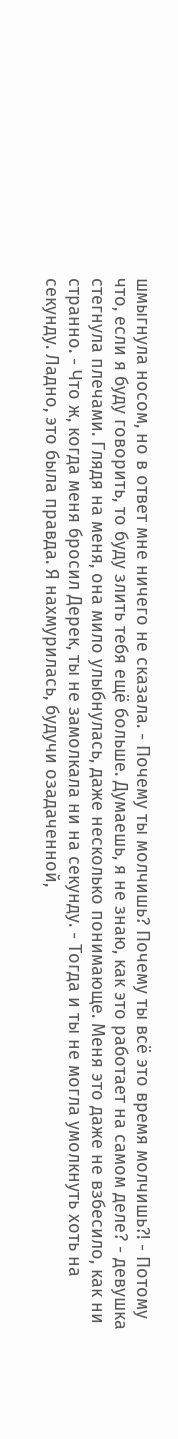шмыгнула носом, но в ответ мне ничего не сказала. - Почему ты молчишь? Почему ты всё это время молчишь?! - Потому что, если я буду говорить, то буду злить тебя ещё больше. Думаешь, я не знаю, как это работает на самом деле? - девушка стегнула плечами. Глядя на меня, она мило улыбнулась, даже несколько понимающе. Меня это даже не взбесило, как ни странно. - Что ж, когда меня бросил Дерек, ты не замолкала ни на секунду. - Тогда и ты не могла умолкнуть хоть на секунду. Ладно, это была правда. Я нахмурилась, будучи озадаченной,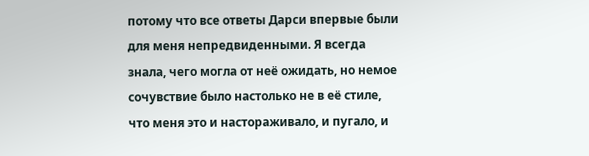потому что все ответы Дарси впервые были для меня непредвиденными. Я всегда знала, чего могла от неё ожидать, но немое сочувствие было настолько не в её стиле, что меня это и настораживало, и пугало, и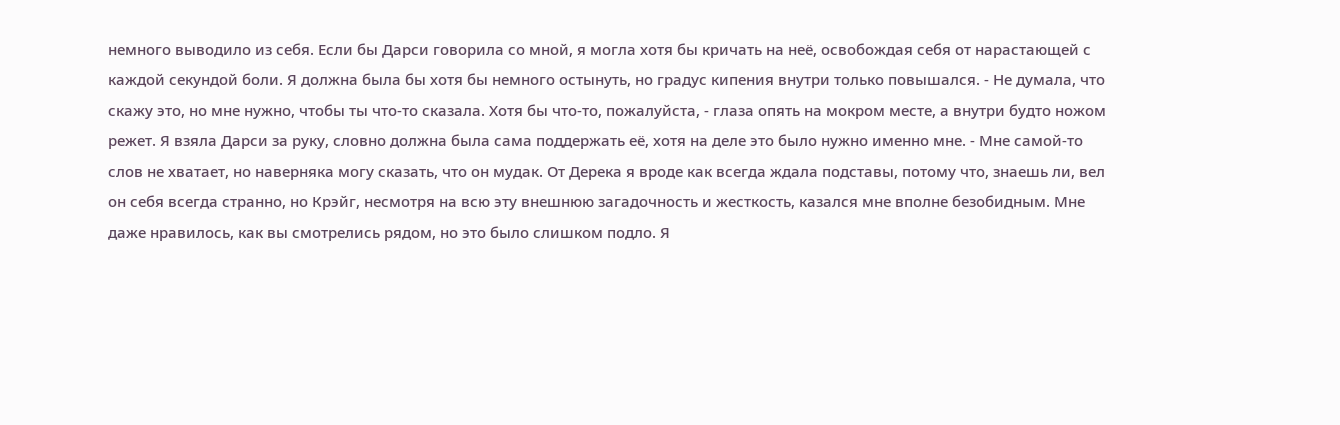немного выводило из себя. Если бы Дарси говорила со мной, я могла хотя бы кричать на неё, освобождая себя от нарастающей с каждой секундой боли. Я должна была бы хотя бы немного остынуть, но градус кипения внутри только повышался. - Не думала, что скажу это, но мне нужно, чтобы ты что-то сказала. Хотя бы что-то, пожалуйста, - глаза опять на мокром месте, а внутри будто ножом режет. Я взяла Дарси за руку, словно должна была сама поддержать её, хотя на деле это было нужно именно мне. - Мне самой-то слов не хватает, но наверняка могу сказать, что он мудак. От Дерека я вроде как всегда ждала подставы, потому что, знаешь ли, вел он себя всегда странно, но Крэйг, несмотря на всю эту внешнюю загадочность и жесткость, казался мне вполне безобидным. Мне даже нравилось, как вы смотрелись рядом, но это было слишком подло. Я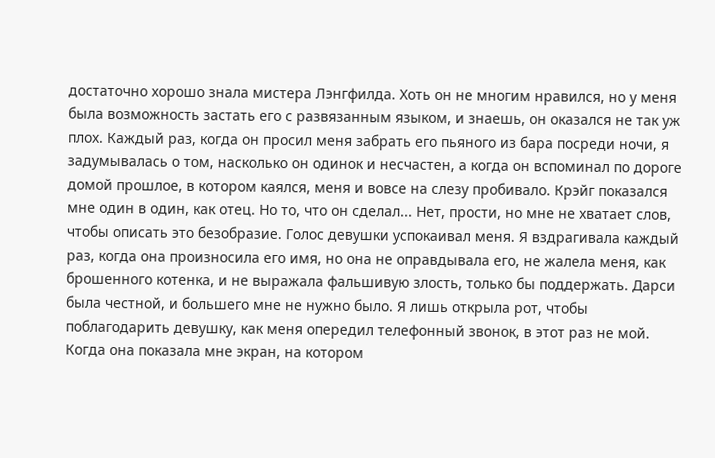достаточно хорошо знала мистера Лэнгфилда. Хоть он не многим нравился, но у меня была возможность застать его с развязанным языком, и знаешь, он оказался не так уж плох. Каждый раз, когда он просил меня забрать его пьяного из бара посреди ночи, я задумывалась о том, насколько он одинок и несчастен, а когда он вспоминал по дороге домой прошлое, в котором каялся, меня и вовсе на слезу пробивало. Крэйг показался мне один в один, как отец. Но то, что он сделал... Нет, прости, но мне не хватает слов, чтобы описать это безобразие. Голос девушки успокаивал меня. Я вздрагивала каждый раз, когда она произносила его имя, но она не оправдывала его, не жалела меня, как брошенного котенка, и не выражала фальшивую злость, только бы поддержать. Дарси была честной, и большего мне не нужно было. Я лишь открыла рот, чтобы поблагодарить девушку, как меня опередил телефонный звонок, в этот раз не мой. Когда она показала мне экран, на котором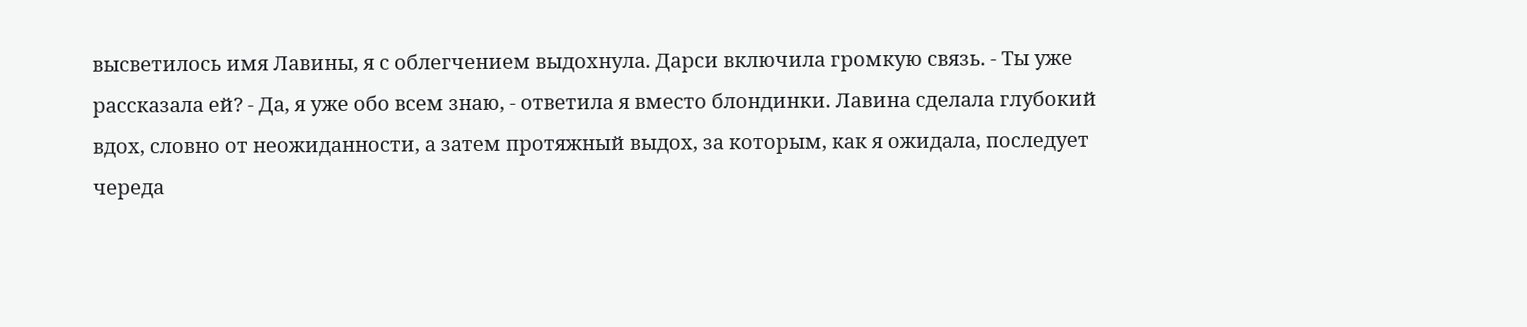высветилось имя Лавины, я с облегчением выдохнула. Дарси включила громкую связь. - Ты уже рассказала ей? - Да, я уже обо всем знаю, - ответила я вместо блондинки. Лавина сделала глубокий вдох, словно от неожиданности, а затем протяжный выдох, за которым, как я ожидала, последует череда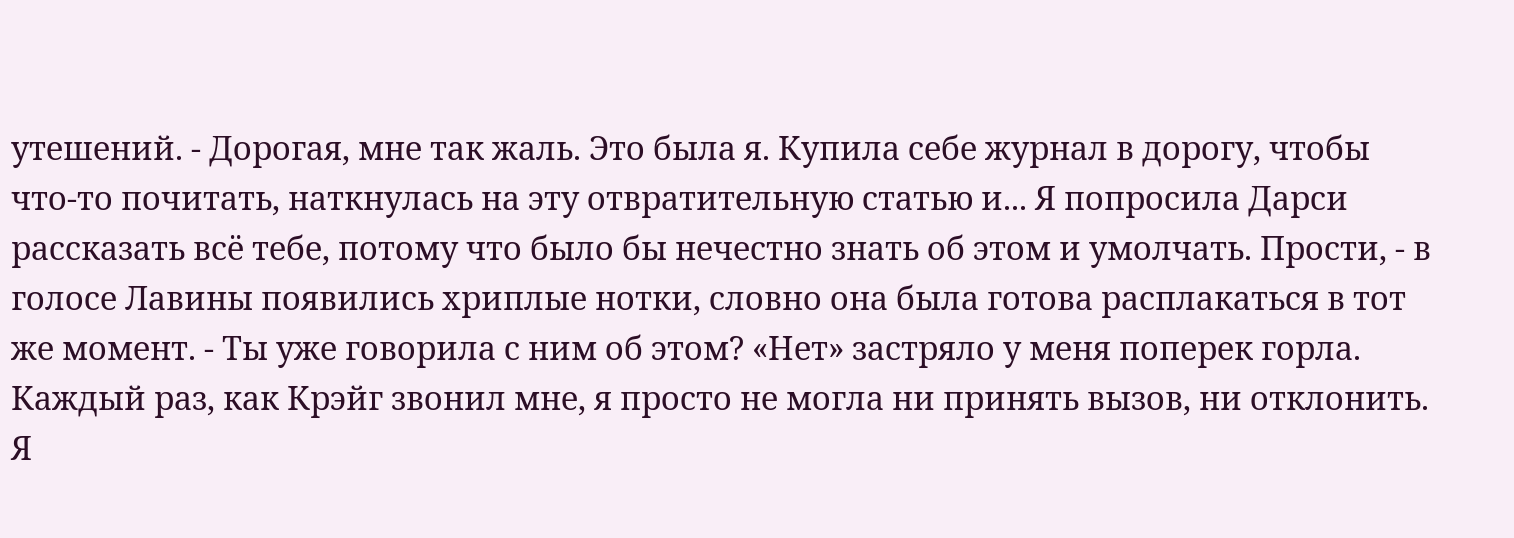утешений. - Дорогая, мне так жаль. Это была я. Купила себе журнал в дорогу, чтобы что-то почитать, наткнулась на эту отвратительную статью и... Я попросила Дарси рассказать всё тебе, потому что было бы нечестно знать об этом и умолчать. Прости, - в голосе Лавины появились хриплые нотки, словно она была готова расплакаться в тот же момент. - Ты уже говорила с ним об этом? «Нет» застряло у меня поперек горла. Каждый раз, как Крэйг звонил мне, я просто не могла ни принять вызов, ни отклонить. Я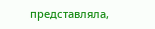представляла,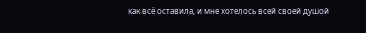как всё оставила, и мне хотелось всей своей душой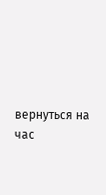вернуться на час